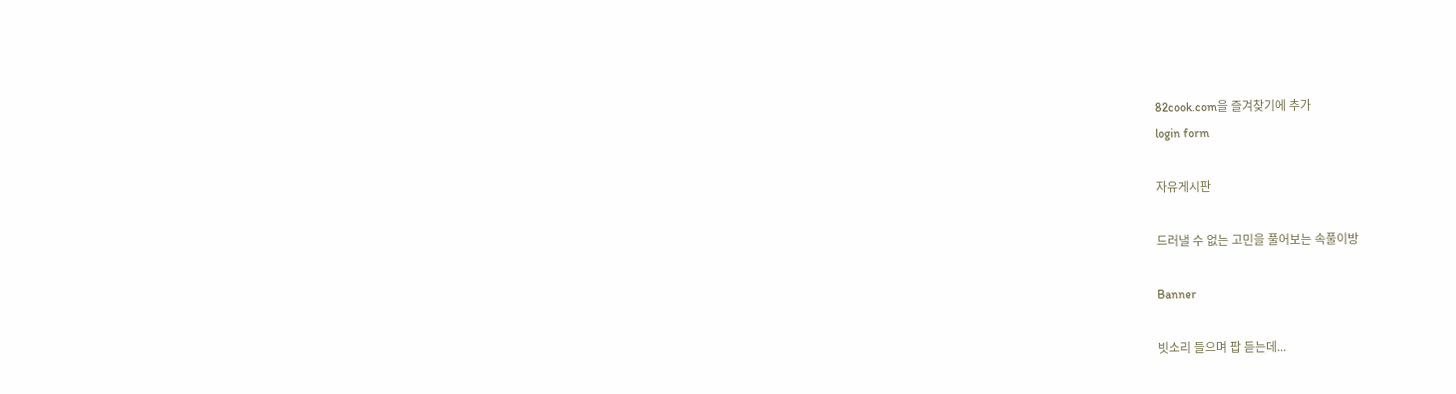82cook.com을 즐겨찾기에 추가
login form

자유게시판

드러낼 수 없는 고민을 풀어보는 속풀이방

Banner

빗소리 들으며 팝 듣는데...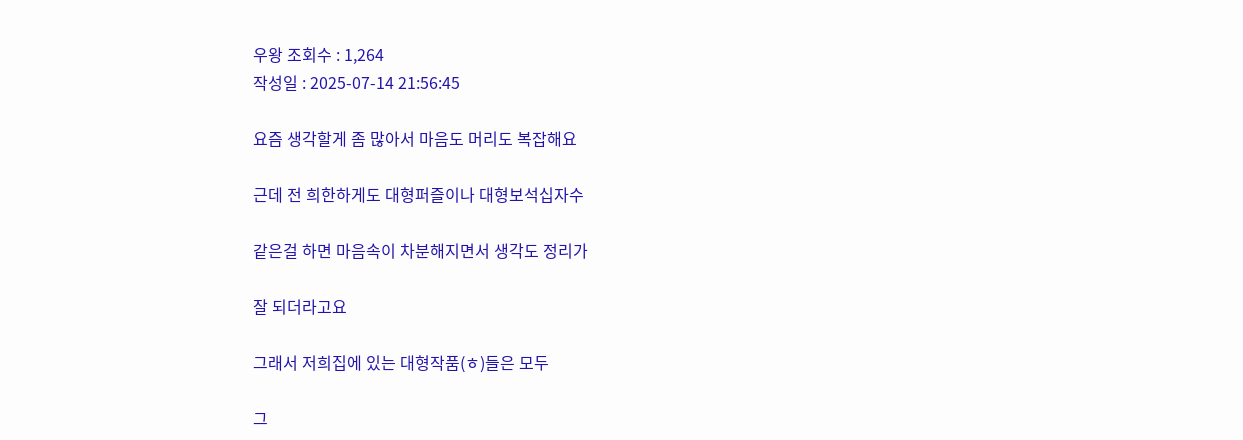우왕 조회수 : 1,264
작성일 : 2025-07-14 21:56:45

요즘 생각할게 좀 많아서 마음도 머리도 복잡해요

근데 전 희한하게도 대형퍼즐이나 대형보석십자수

같은걸 하면 마음속이 차분해지면서 생각도 정리가

잘 되더라고요

그래서 저희집에 있는 대형작품(ㅎ)들은 모두

그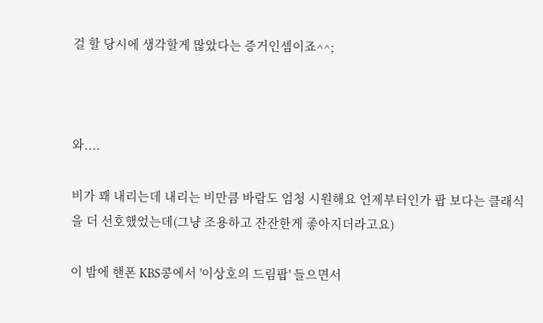걸 할 당시에 생각할게 많았다는 증거인셈이죠^^;



와....

비가 꽤 내리는데 내리는 비만큼 바람도 엄청 시원해요 언제부터인가 팝 보다는 클래식을 더 선호했었는데(그냥 조용하고 잔잔한게 좋아지더라고요)

이 밤에 핸폰 KBS콩에서 '이상호의 드림팝' 들으면서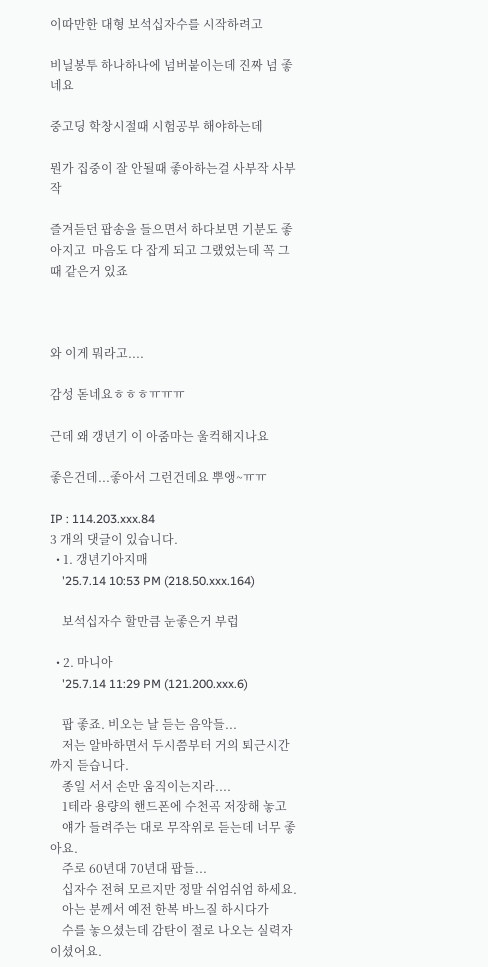이따만한 대형 보석십자수를 시작하려고

비닐봉투 하나하나에 넘버붙이는데 진짜 넘 좋네요

중고딩 학창시절때 시험공부 해야하는데

뭔가 집중이 잘 안될때 좋아하는걸 사부작 사부작

즐겨듣던 팝송을 들으면서 하다보면 기분도 좋아지고  마음도 다 잡게 되고 그랬었는데 꼭 그때 같은거 있죠



와 이게 뭐라고....

감성 돋네요ㅎㅎㅎㅠㅠㅠ

근데 왜 갱년기 이 아줌마는 울컥해지나요

좋은건데...좋아서 그런건데요 뿌앵~ㅠㅠ

IP : 114.203.xxx.84
3 개의 댓글이 있습니다.
  • 1. 갱년기아지매
    '25.7.14 10:53 PM (218.50.xxx.164)

    보석십자수 할만큼 눈좋은거 부럽

  • 2. 마니아
    '25.7.14 11:29 PM (121.200.xxx.6)

    팝 좋죠. 비오는 날 듣는 음악들...
    저는 알바하면서 두시쯤부터 거의 퇴근시간까지 듣습니다.
    종일 서서 손만 움직이는지라....
    1테라 용량의 핸드폰에 수천곡 저장해 놓고
    얘가 들려주는 대로 무작위로 듣는데 너무 좋아요.
    주로 60년대 70년대 팝들...
    십자수 전혀 모르지만 정말 쉬엄쉬엄 하세요.
    아는 분께서 예전 한복 바느질 하시다가
    수를 놓으셨는데 감탄이 절로 나오는 실력자이셨어요.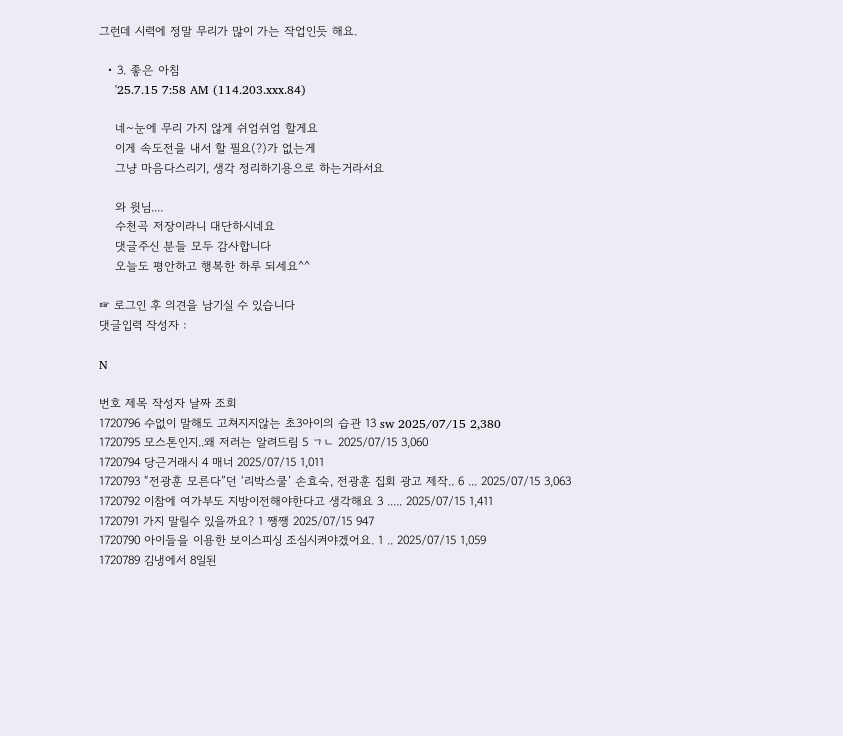그런데 시력에 정말 무리가 많이 가는 작업인듯 해요.

  • 3. 좋은 아침
    '25.7.15 7:58 AM (114.203.xxx.84)

    네~눈에 무리 가지 않게 쉬엄쉬엄 할게요
    이게 속도전을 내서 할 필요(?)가 없는게
    그냥 마음다스리기, 생각 정리하기용으로 하는거라서요

    와 윗님....
    수천곡 저장이라니 대단하시네요
    댓글주신 분들 모두 감사합니다
    오늘도 평안하고 행복한 하루 되세요^^

☞ 로그인 후 의견을 남기실 수 있습니다
댓글입력 작성자 :

N

번호 제목 작성자 날짜 조회
1720796 수없이 말해도 고쳐지지않는 초3아이의 습관 13 sw 2025/07/15 2,380
1720795 모스톤인지..왜 저러는 알려드림 5 ㄱㄴ 2025/07/15 3,060
1720794 당근거래시 4 매너 2025/07/15 1,011
1720793 “전광훈 모른다”던 ‘리박스쿨’ 손효숙, 전광훈 집회 광고 제작.. 6 ... 2025/07/15 3,063
1720792 이참에 여가부도 지방이전해야한다고 생각해요 3 ..... 2025/07/15 1,411
1720791 가지 말릴수 있을까요? 1 쨍쨍 2025/07/15 947
1720790 아이들을 이용한 보이스피싱 조심시켜야겠어요. 1 .. 2025/07/15 1,059
1720789 김냉에서 8일된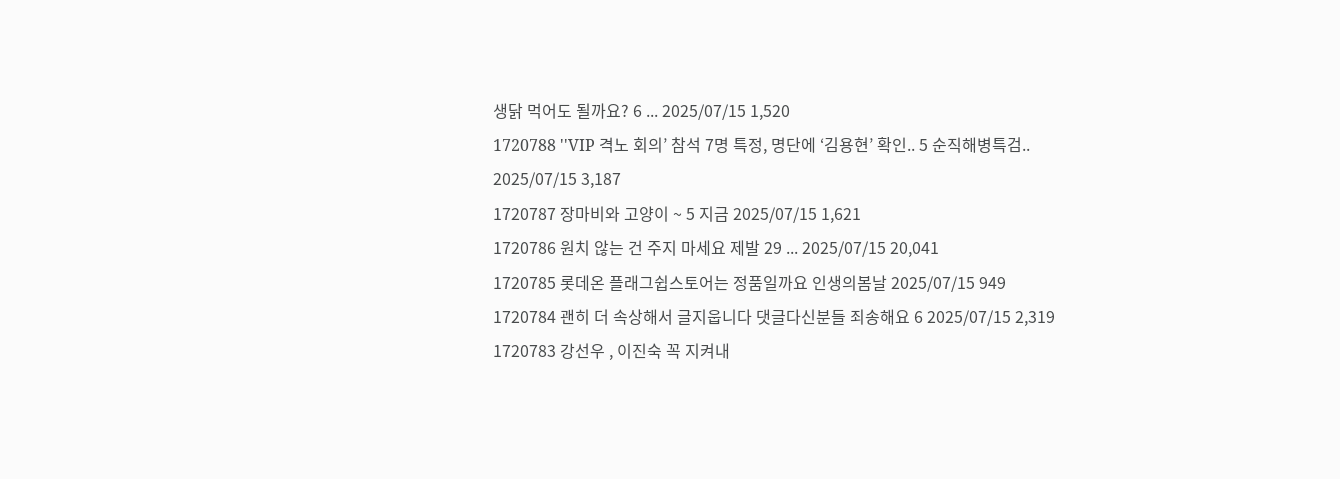생닭 먹어도 될까요? 6 ... 2025/07/15 1,520
1720788 ''VIP 격노 회의’ 참석 7명 특정, 명단에 ‘김용현’ 확인.. 5 순직해병특검.. 2025/07/15 3,187
1720787 장마비와 고양이 ~ 5 지금 2025/07/15 1,621
1720786 원치 않는 건 주지 마세요 제발 29 ... 2025/07/15 20,041
1720785 롯데온 플래그쉽스토어는 정품일까요 인생의봄날 2025/07/15 949
1720784 괜히 더 속상해서 글지웁니다 댓글다신분들 죄송해요 6 2025/07/15 2,319
1720783 강선우 , 이진숙 꼭 지켜내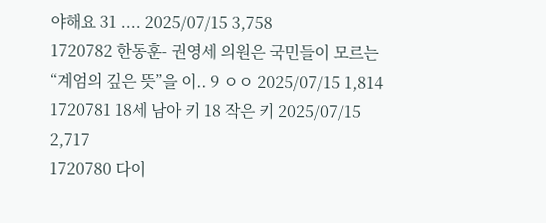야해요 31 .... 2025/07/15 3,758
1720782 한동훈- 권영세 의원은 국민들이 모르는 “계엄의 깊은 뜻”을 이.. 9 ㅇㅇ 2025/07/15 1,814
1720781 18세 남아 키 18 작은 키 2025/07/15 2,717
1720780 다이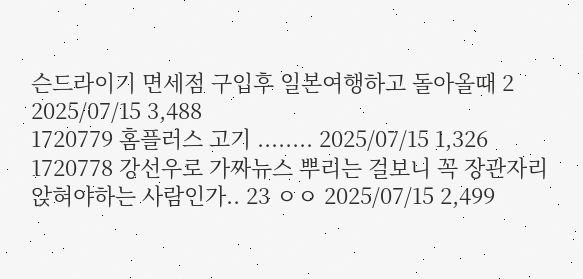슨드라이기 면세점 구입후 일본여행하고 돌아올때 2 2025/07/15 3,488
1720779 홈플러스 고기 ........ 2025/07/15 1,326
1720778 강선우로 가짜뉴스 뿌리는 걸보니 꼭 장관자리 앉혀야하는 사람인가.. 23 ㅇㅇ 2025/07/15 2,499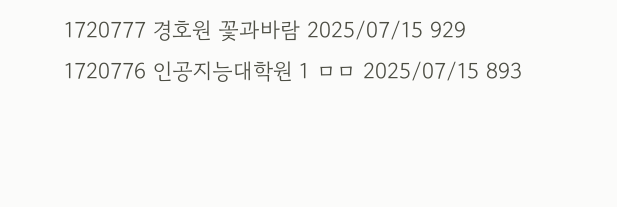1720777 경호원 꽃과바람 2025/07/15 929
1720776 인공지능대학원 1 ㅁㅁ 2025/07/15 893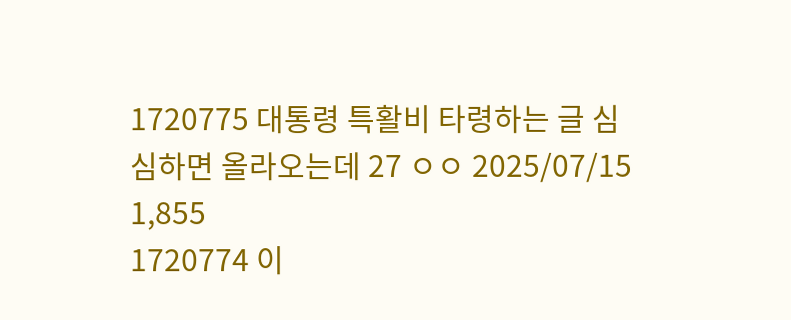1720775 대통령 특활비 타령하는 글 심심하면 올라오는데 27 ㅇㅇ 2025/07/15 1,855
1720774 이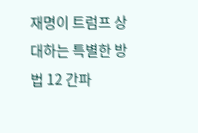재명이 트럼프 상대하는 특별한 방법 12 간파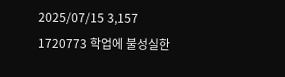2025/07/15 3,157
1720773 학업에 불성실한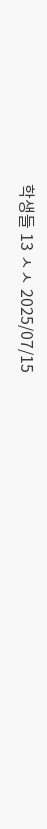학생들 13 ㅅㅅ 2025/07/15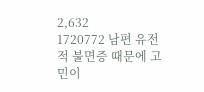2,632
1720772 남편 유전적 불면증 때문에 고민이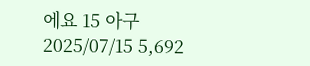에요 15 아구 2025/07/15 5,692